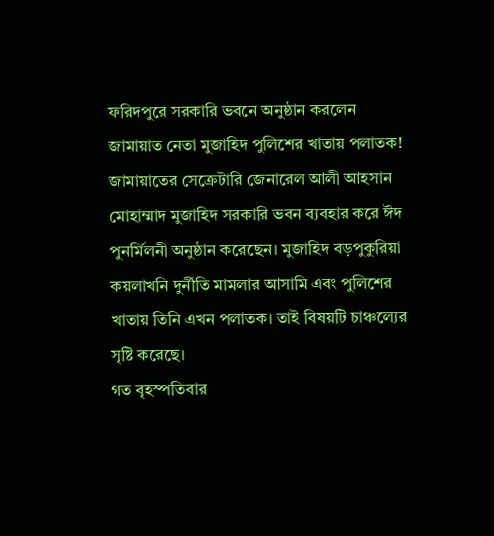ফরিদপুরে সরকারি ভবনে অনুষ্ঠান করলেন জামায়াত নেতা মুজাহিদ পুলিশের খাতায় পলাতক!
জামায়াতের সেক্রেটারি জেনারেল আলী আহসান মোহাম্মাদ মুজাহিদ সরকারি ভবন ব্যবহার করে ঈদ পুনর্মিলনী অনুষ্ঠান করেছেন। মুজাহিদ বড়পুকুরিয়া কয়লাখনি দুর্নীতি মামলার আসামি এবং পুলিশের খাতায় তিনি এখন পলাতক। তাই বিষয়টি চাঞ্চল্যের সৃষ্টি করেছে।
গত বৃহস্পতিবার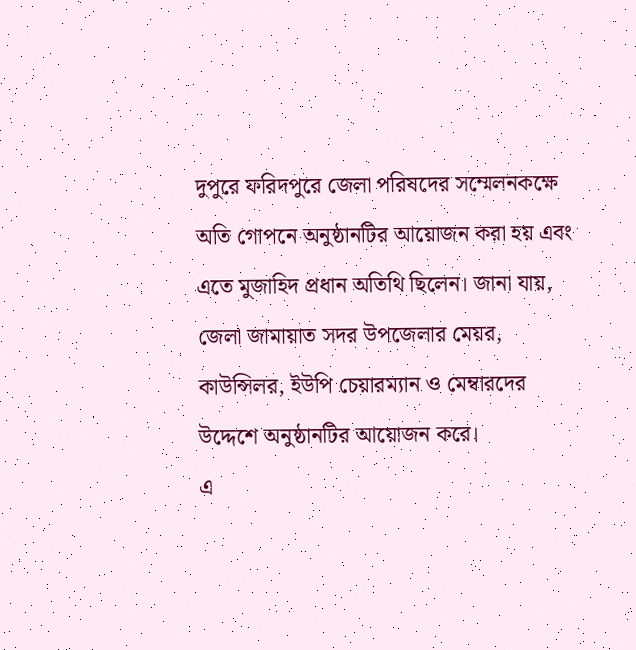দুপুরে ফরিদপুরে জেলা পরিষদের সম্মেলনকক্ষে অতি গোপনে অনুষ্ঠানটির আয়োজন করা হয় এবং এতে মুজাহিদ প্রধান অতিথি ছিলেন। জানা যায়, জেলা জামায়াত সদর উপজেলার মেয়র, কাউন্সিলর, ইউপি চেয়ারম্যান ও মেম্বারদের উদ্দেশে অনুষ্ঠানটির আয়োজন করে।
এ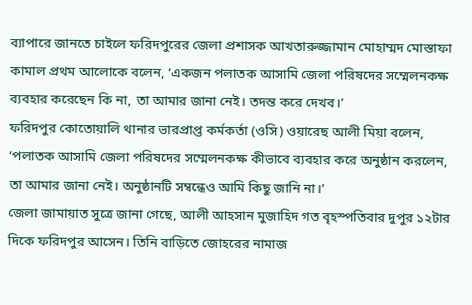ব্যাপারে জানতে চাইলে ফরিদপুরের জেলা প্রশাসক আখতারুজ্জামান মোহাম্মদ মোস্তাফা কামাল প্রথম আলোকে বলেন, ‘একজন পলাতক আসামি জেলা পরিষদের সম্মেলনকক্ষ ব্যবহার করেছেন কি না, তা আমার জানা নেই। তদন্ত করে দেখব।’
ফরিদপুর কোতোয়ালি থানার ভারপ্রাপ্ত কর্মকর্তা (ওসি) ওয়ারেছ আলী মিয়া বলেন, ‘পলাতক আসামি জেলা পরিষদের সম্মেলনকক্ষ কীভাবে ব্যবহার করে অনুষ্ঠান করলেন, তা আমার জানা নেই। অনুষ্ঠানটি সম্বন্ধেও আমি কিছু জানি না।’
জেলা জামায়াত সুত্রে জানা গেছে, আলী আহসান মুজাহিদ গত বৃহস্পতিবার দুপুর ১২টার দিকে ফরিদপুর আসেন। তিনি বাড়িতে জোহরের নামাজ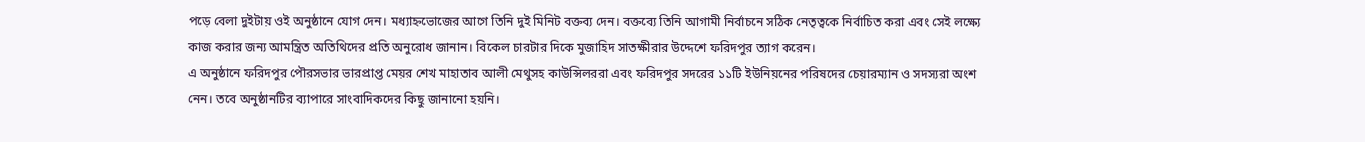পড়ে বেলা দুইটায় ওই অনুষ্ঠানে যোগ দেন। মধ্যাহ্নভোজের আগে তিনি দুই মিনিট বক্তব্য দেন। বক্তব্যে তিনি আগামী নির্বাচনে সঠিক নেতৃত্বকে নির্বাচিত করা এবং সেই লক্ষ্যে কাজ করার জন্য আমন্ত্রিত অতিথিদের প্রতি অনুরোধ জানান। বিকেল চারটার দিকে মুজাহিদ সাতক্ষীরার উদ্দেশে ফরিদপুর ত্যাগ করেন।
এ অনুষ্ঠানে ফরিদপুর পৌরসভার ভারপ্রাপ্ত মেয়র শেখ মাহাতাব আলী মেথুসহ কাউন্সিলররা এবং ফরিদপুর সদরের ১১টি ইউনিয়নের পরিষদের চেয়ারম্যান ও সদস্যরা অংশ নেন। তবে অনুষ্ঠানটির ব্যাপারে সাংবাদিকদের কিছু জানানো হয়নি।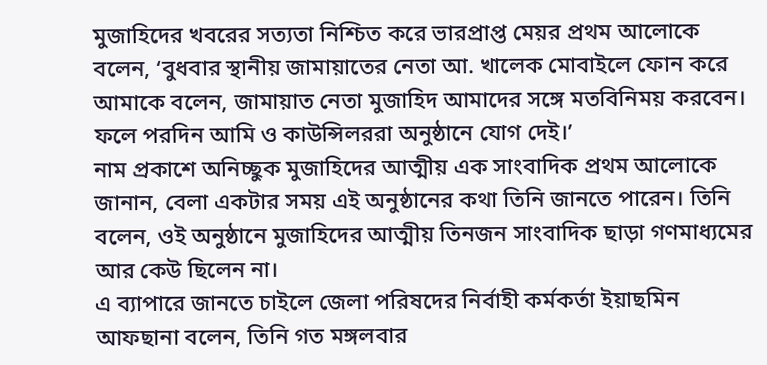মুজাহিদের খবরের সত্যতা নিশ্চিত করে ভারপ্রাপ্ত মেয়র প্রথম আলোকে বলেন, ‘বুধবার স্থানীয় জামায়াতের নেতা আ. খালেক মোবাইলে ফোন করে আমাকে বলেন, জামায়াত নেতা মুজাহিদ আমাদের সঙ্গে মতবিনিময় করবেন। ফলে পরদিন আমি ও কাউন্সিলররা অনুষ্ঠানে যোগ দেই।’
নাম প্রকাশে অনিচ্ছুক মুজাহিদের আত্মীয় এক সাংবাদিক প্রথম আলোকে জানান, বেলা একটার সময় এই অনুষ্ঠানের কথা তিনি জানতে পারেন। তিনি বলেন, ওই অনুষ্ঠানে মুজাহিদের আত্মীয় তিনজন সাংবাদিক ছাড়া গণমাধ্যমের আর কেউ ছিলেন না।
এ ব্যাপারে জানতে চাইলে জেলা পরিষদের নির্বাহী কর্মকর্তা ইয়াছমিন আফছানা বলেন, তিনি গত মঙ্গলবার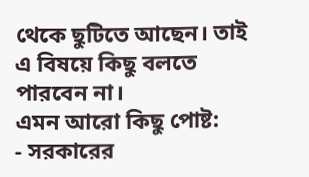থেকে ছুটিতে আছেন। তাই এ বিষয়ে কিছু বলতে পারবেন না।
এমন আরো কিছু পোষ্ট:
- সরকারের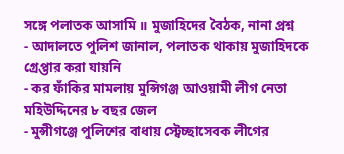সঙ্গে পলাতক আসামি ॥ মুজাহিদের বৈঠক, নানা প্রশ্ন
- আদালতে পুলিশ জানাল, পলাতক থাকায় মুজাহিদকে গ্রেপ্তার করা যায়নি
- কর ফাঁকির মামলায় মুন্সিগঞ্জ আওয়ামী লীগ নেতা মহিউদ্দিনের ৮ বছর জেল
- মুন্সীগঞ্জে পুলিশের বাধায় স্ট্বেচ্ছাসেবক লীগের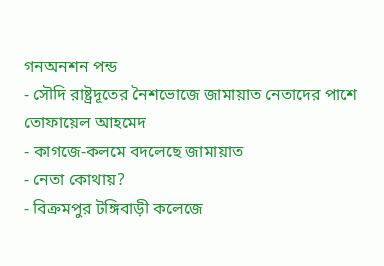গনঅনশন পন্ড
- সৌদি রাষ্ট্রদূতের নৈশভোজে জামায়াত নেতাদের পাশে তোফায়েল আহমেদ
- কাগজে-কলমে বদলেছে জামায়াত
- নেতা কোথায়?
- বিক্রমপুর টঙ্গিবাড়ী কলেজে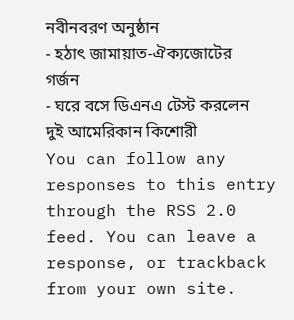নবীনবরণ অনুষ্ঠান
- হঠাৎ জামায়াত-ঐক্যজোটের গর্জন
- ঘরে বসে ডিএনএ টেস্ট করলেন দুই আমেরিকান কিশোরী
You can follow any responses to this entry through the RSS 2.0 feed. You can leave a response, or trackback from your own site.